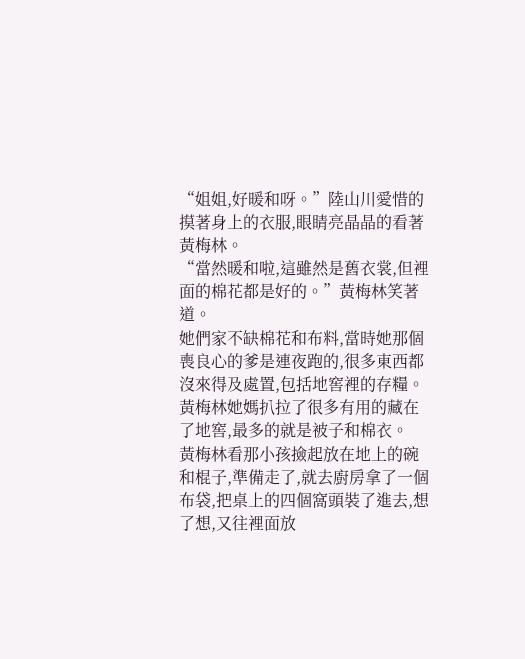“姐姐,好暖和呀。”陸山川愛惜的摸著身上的衣服,眼睛亮晶晶的看著黃梅林。
“當然暖和啦,這雖然是舊衣裳,但裡面的棉花都是好的。”黃梅林笑著道。
她們家不缺棉花和布料,當時她那個喪良心的爹是連夜跑的,很多東西都沒來得及處置,包括地窖裡的存糧。
黃梅林她媽扒拉了很多有用的藏在了地窖,最多的就是被子和棉衣。
黃梅林看那小孩撿起放在地上的碗和棍子,準備走了,就去廚房拿了一個布袋,把桌上的四個窩頭裝了進去,想了想,又往裡面放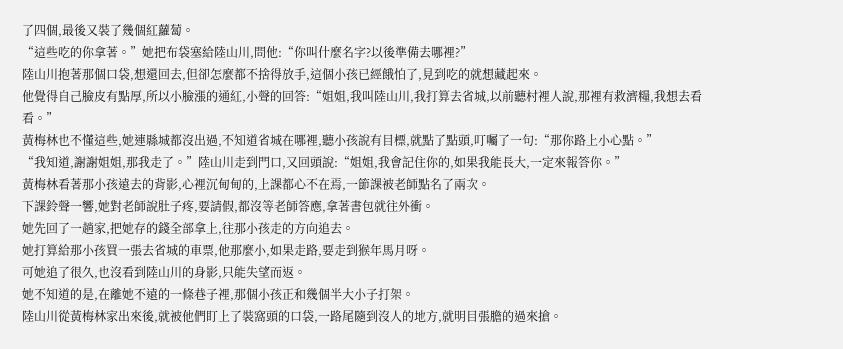了四個,最後又裝了幾個紅蘿蔔。
“這些吃的你拿著。”她把布袋塞給陸山川,問他:“你叫什麼名字?以後準備去哪裡?”
陸山川抱著那個口袋,想還回去,但卻怎麼都不捨得放手,這個小孩已經餓怕了,見到吃的就想藏起來。
他覺得自己臉皮有點厚,所以小臉漲的通紅,小聲的回答:“姐姐,我叫陸山川,我打算去省城,以前聽村裡人說,那裡有救濟糧,我想去看看。”
黃梅林也不懂這些,她連縣城都沒出過,不知道省城在哪裡,聽小孩說有目標,就點了點頭,叮囑了一句:“那你路上小心點。”
“我知道,謝謝姐姐,那我走了。”陸山川走到門口,又回頭說:“姐姐,我會記住你的,如果我能長大,一定來報答你。”
黃梅林看著那小孩遠去的背影,心裡沉甸甸的,上課都心不在焉,一節課被老師點名了兩次。
下課鈴聲一響,她對老師說肚子疼,要請假,都沒等老師答應,拿著書包就往外衝。
她先回了一趟家,把她存的錢全部拿上,往那小孩走的方向追去。
她打算給那小孩買一張去省城的車票,他那麼小,如果走路,要走到猴年馬月呀。
可她追了很久,也沒看到陸山川的身影,只能失望而返。
她不知道的是,在離她不遠的一條巷子裡,那個小孩正和幾個半大小子打架。
陸山川從黃梅林家出來後,就被他們盯上了裝窩頭的口袋,一路尾隨到沒人的地方,就明目張膽的過來搶。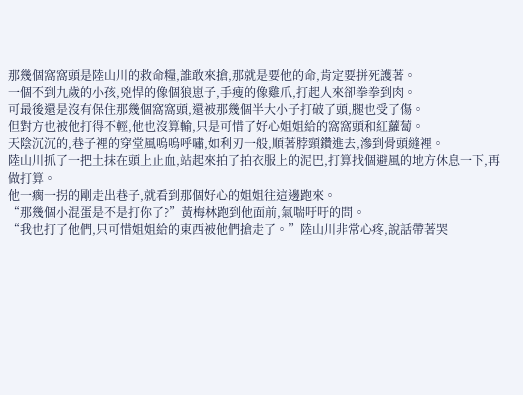那幾個窩窩頭是陸山川的救命糧,誰敢來搶,那就是要他的命,肯定要拼死護著。
一個不到九歲的小孩,兇悍的像個狼崽子,手瘦的像雞爪,打起人來卻拳拳到肉。
可最後還是沒有保住那幾個窩窩頭,還被那幾個半大小子打破了頭,腿也受了傷。
但對方也被他打得不輕,他也沒算輸,只是可惜了好心姐姐給的窩窩頭和紅蘿蔔。
天陰沉沉的,巷子裡的穿堂風嗚嗚呼嘯,如利刃一般,順著脖頸鑽進去,滲到骨頭縫裡。
陸山川抓了一把土抹在頭上止血,站起來拍了拍衣服上的泥巴,打算找個避風的地方休息一下,再做打算。
他一瘸一拐的剛走出巷子,就看到那個好心的姐姐往這邊跑來。
“那幾個小混蛋是不是打你了?”黃梅林跑到他面前,氣喘吁吁的問。
“我也打了他們,只可惜姐姐給的東西被他們搶走了。”陸山川非常心疼,說話帶著哭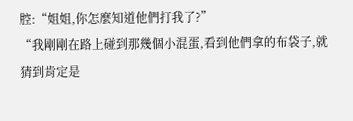腔:“姐姐,你怎麼知道他們打我了?”
“我剛剛在路上碰到那幾個小混蛋,看到他們拿的布袋子,就猜到肯定是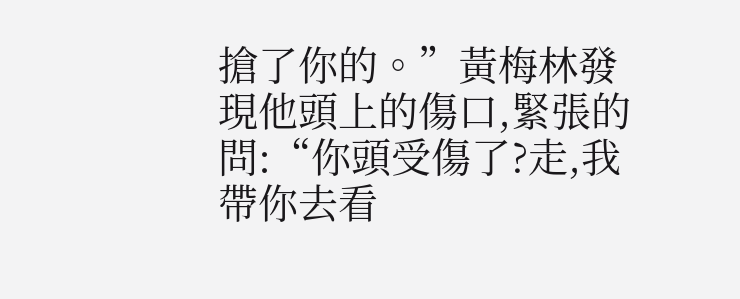搶了你的。”黃梅林發現他頭上的傷口,緊張的問:“你頭受傷了?走,我帶你去看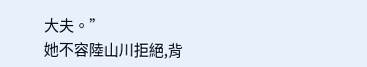大夫。”
她不容陸山川拒絕,背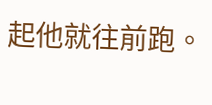起他就往前跑。